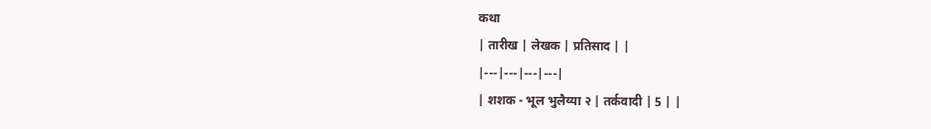कथा
| तारीख | लेखक | प्रतिसाद | |
|---|---|---|---|
| शशक - भूल भुलैय्या २ | तर्कवादी | 5 | |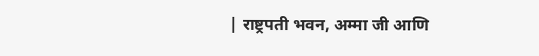| राष्ट्रपती भवन, अम्मा जी आणि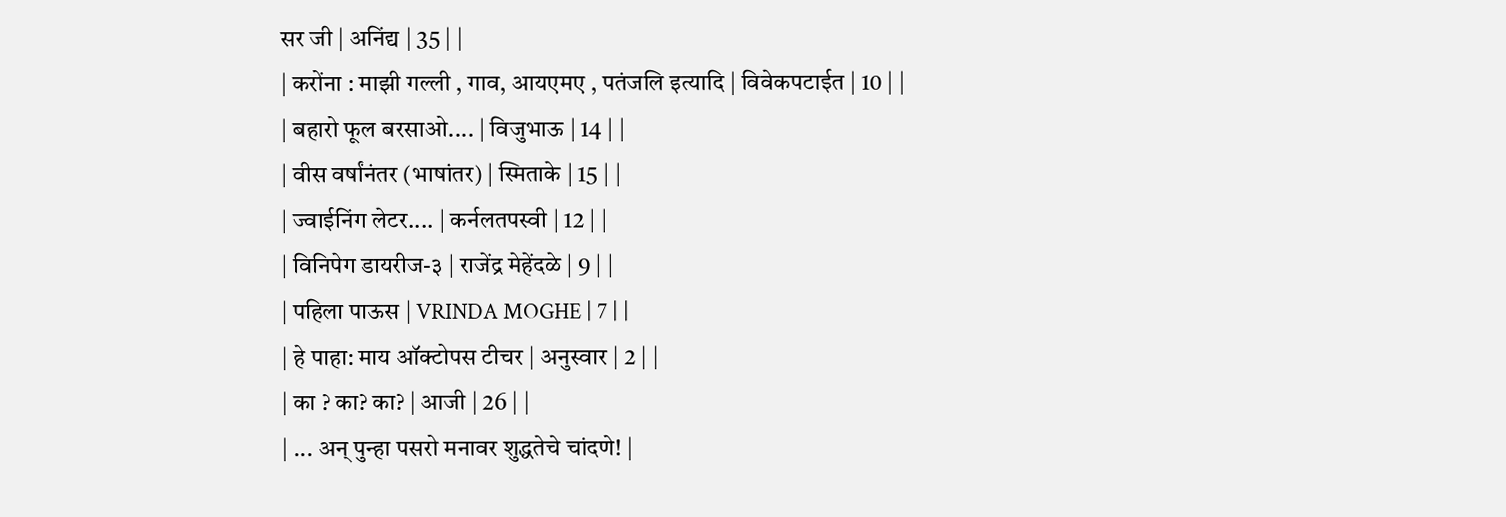सर जी | अनिंद्य | 35 | |
| करोंना : माझी गल्ली , गाव, आयएमए , पतंजलि इत्यादि | विवेकपटाईत | 10 | |
| बहारो फूल बरसाओ.... | विजुभाऊ | 14 | |
| वीस वर्षांनंतर (भाषांतर) | स्मिताके | 15 | |
| ज्वाईनिंग लेटर.... | कर्नलतपस्वी | 12 | |
| विनिपेग डायरीज-३ | राजेंद्र मेहेंदळे | 9 | |
| पहिला पाऊस | VRINDA MOGHE | 7 | |
| हे पाहा: माय ऑक्टोपस टीचर | अनुस्वार | 2 | |
| का ? का? का? | आजी | 26 | |
| ... अन् पुन्हा पसरो मनावर शुद्धतेचे चांदणे! |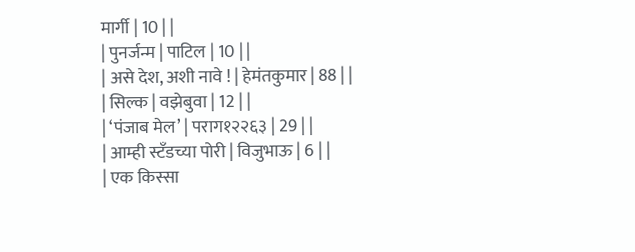मार्गी | 10 | |
| पुनर्जन्म | पाटिल | 10 | |
| असे देश, अशी नावे ! | हेमंतकुमार | 88 | |
| सिल्क | वझेबुवा | 12 | |
| ‘पंजाब मेल’ | पराग१२२६३ | 29 | |
| आम्ही स्टँडच्या पोरी | विजुभाऊ | 6 | |
| एक किस्सा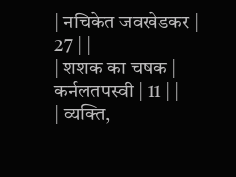| नचिकेत जवखेडकर | 27 | |
| शशक का चषक | कर्नलतपस्वी | 11 | |
| व्यक्ति,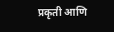प्रकृती आणि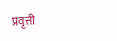प्रवृत्ती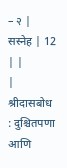– २ | सस्नेह | 12 | |
| श्रीदासबोध : दुश्चितपणा आणि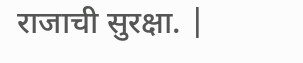राजाची सुरक्षा. |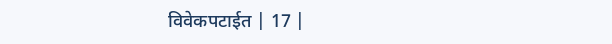विवेकपटाईत | 17 |